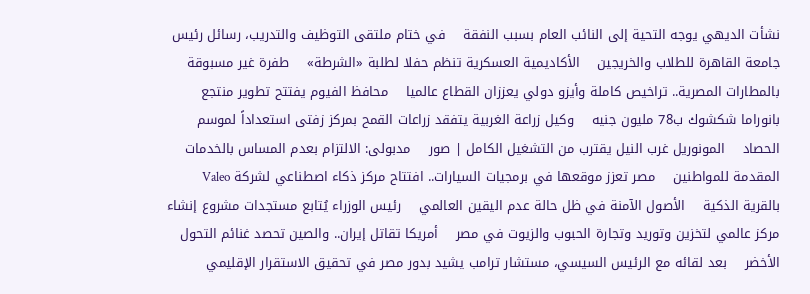نشأت الديهي يوجه التحية إلى النائب العام بسبب النفقة    في ختام ملتقى التوظيف والتدريب، رسائل رئيس جامعة القاهرة للطلاب والخريجين    الأكاديمية العسكرية تنظم حفلا لطلبة «الشرطة»    طفرة غير مسبوقة بالمطارات المصرية.. تراخيص كاملة وأيزو دولي يعززان القطاع عالميا    محافظ الفيوم يفتتح تطوير منتجع بانوراما شكشوك ب78 مليون جنيه    وكيل زراعة الغربية يتفقد زراعات القمح بمركز زفتى استعداداً لموسم الحصاد    المونوريل غرب النيل يقترب من التشغيل الكامل | صور    مدبولى: الالتزام بعدم المساس بالخدمات المقدمة للمواطنين    مصر تعزز موقعها في برمجيات السيارات.. افتتاح مركز ذكاء اصطناعي لشركة Valeo بالقرية الذكية    الأصول الآمنة في ظل حالة عدم اليقين العالمي    رئيس الوزراء يُتابع مستجدات مشروع إنشاء مركز عالمي لتخزين وتوريد وتجارة الحبوب والزيوت في مصر    أمريكا تقاتل إيران.. والصين تحصد غنائم التحول الأخضر    بعد لقائه مع الرئيس السيسي، مستشار ترامب يشيد بدور مصر في تحقيق الاستقرار الإقليمي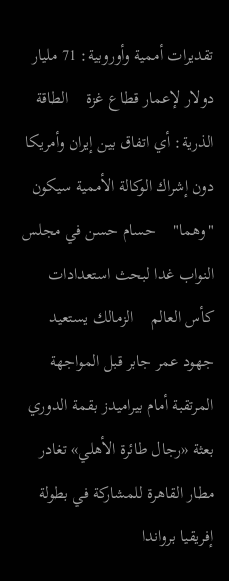تقديرات أممية وأوروبية: 71 مليار دولار لإعمار قطاع غزة    الطاقة الذرية: أي اتفاق بين إيران وأمريكا دون إشراك الوكالة الأممية سيكون "وهما"    حسام حسن في مجلس النواب غدا لبحث استعدادات كأس العالم    الزمالك يستعيد جهود عمر جابر قبل المواجهة المرتقبة أمام بيراميدز بقمة الدوري    بعثة «رجال طائرة الأهلي» تغادر مطار القاهرة للمشاركة في بطولة إفريقيا برواندا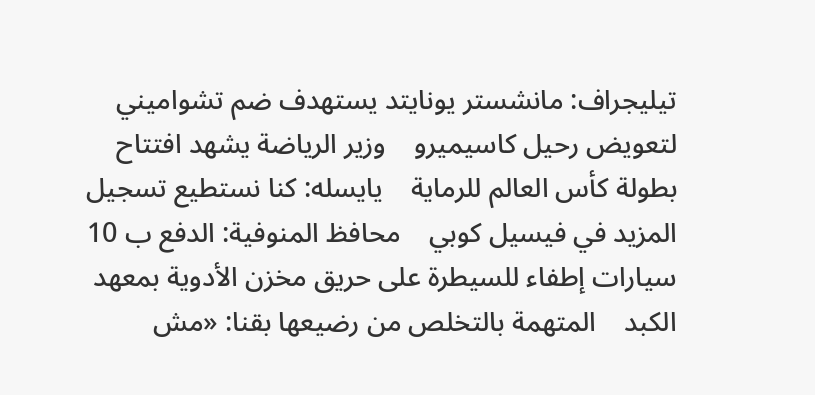تيليجراف: مانشستر يونايتد يستهدف ضم تشواميني لتعويض رحيل كاسيميرو    وزير الرياضة يشهد افتتاح بطولة كأس العالم للرماية    يايسله: كنا نستطيع تسجيل المزيد في فيسيل كوبي    محافظ المنوفية: الدفع ب 10 سيارات إطفاء للسيطرة على حريق مخزن الأدوية بمعهد الكبد    المتهمة بالتخلص من رضيعها بقنا: «مش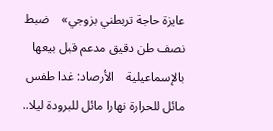عايزة حاجة تربطني بزوجي»    ضبط نصف طن دقيق مدعم قبل بيعها بالإسماعيلية    الأرصاد: غدا طفس مائل للحرارة نهارا مائل للبرودة ليلا..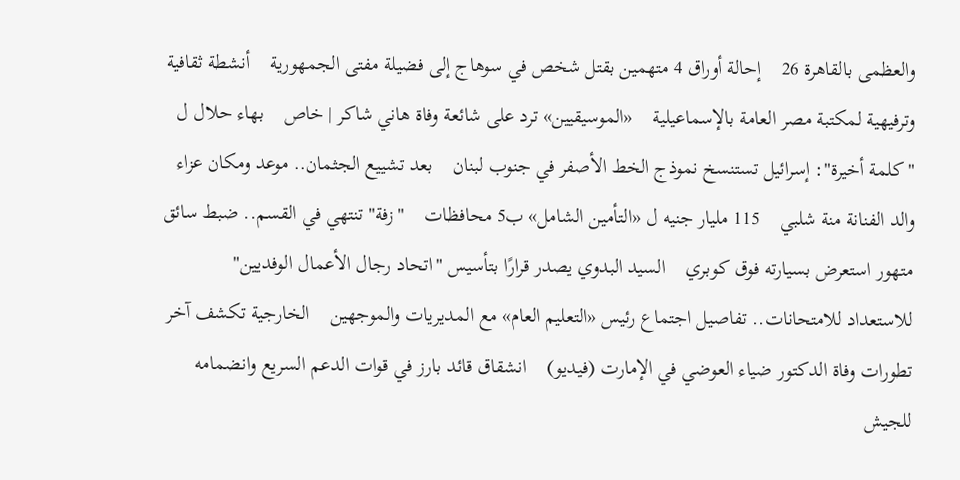والعظمى بالقاهرة 26    إحالة أوراق 4 متهمين بقتل شخص في سوهاج إلى فضيلة مفتى الجمهورية    أنشطة ثقافية وترفيهية لمكتبة مصر العامة بالإسماعيلية    «الموسيقيين» ترد على شائعة وفاة هاني شاكر | خاص    بهاء حلال ل "كلمة أخيرة": إسرائيل تستنسخ نموذج الخط الأصفر في جنوب لبنان    بعد تشييع الجثمان.. موعد ومكان عزاء والد الفنانة منة شلبي    115 مليار جنيه ل «التأمين الشامل» ب5 محافظات    "زفة" تنتهي في القسم.. ضبط سائق متهور استعرض بسيارته فوق كوبري    السيد البدوي يصدر قرارًا بتأسيس "اتحاد رجال الأعمال الوفديين"    للاستعداد للامتحانات.. تفاصيل اجتماع رئيس «التعليم العام» مع المديريات والموجهين    الخارجية تكشف آخر تطورات وفاة الدكتور ضياء العوضي في الإمارت (فيديو)    انشقاق قائد بارز في قوات الدعم السريع وانضمامه للجيش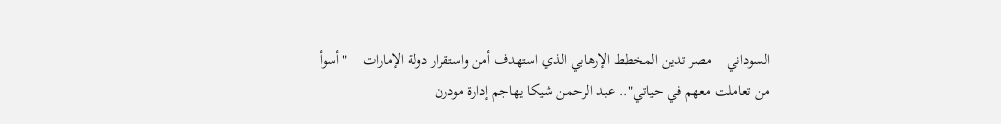السوداني    مصر تدين المخطط الإرهابي الذي استهدف أمن واستقرار دولة الإمارات    "أسوأ من تعاملت معهم في حياتي".. عبد الرحمن شيكا يهاجم إدارة مودرن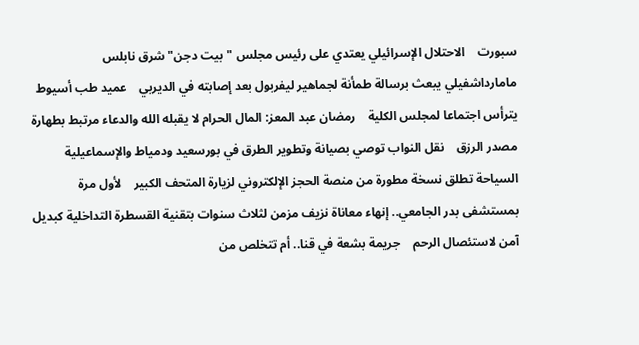سبورت    الاحتلال الإسرائيلي يعتدي على رئيس مجلس "بيت دجن" شرق نابلس    مامارداشفيلي يبعث برسالة طمأنة لجماهير ليفربول بعد إصابته في الديربي    عميد طب أسيوط يترأس اجتماعا لمجلس الكلية    رمضان عبد المعز: المال الحرام لا يقبله الله والدعاء مرتبط بطهارة مصدر الرزق    نقل النواب توصي بصيانة وتطوير الطرق في بورسعيد ودمياط والإسماعيلية    السياحة تطلق نسخة مطورة من منصة الحجز الإلكتروني لزيارة المتحف الكبير    لأول مرة بمستشفى بدر الجامعي.. إنهاء معاناة نزيف مزمن لثلاث سنوات بتقنية القسطرة التداخلية كبديل آمن لاستئصال الرحم    جريمة بشعة في قنا.. أم تتخلص من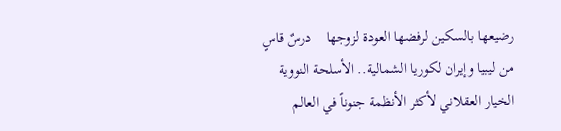رضيعها بالسكين لرفضها العودة لزوجها    درسٌ قاسٍ من ليبيا وإيران لكوريا الشمالية.. الأسلحة النووية الخيار العقلاني لأكثر الأنظمة جنوناً في العالم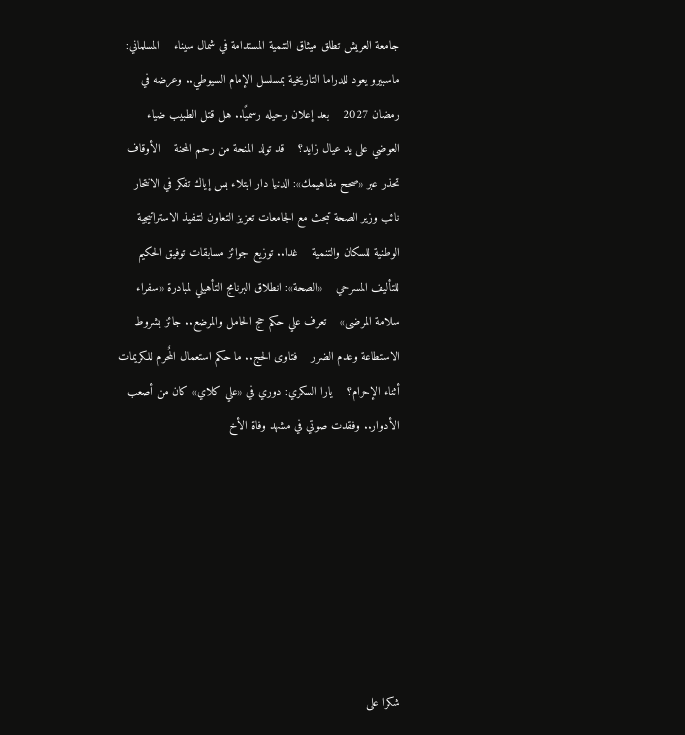جامعة العريش تطلق ميثاق التنمية المستدامة في شمال سيناء    المسلماني: ماسبيرو يعود للدراما التاريخية بمسلسل الإمام السيوطي.. وعرضه في رمضان 2027    بعد إعلان رحيله رسميًا.. هل قتل الطبيب ضياء العوضي على يد عيال زايد؟    قد تولد المنحة من رحم المحنة    الأوقاف تحذر عبر «صحح مفاهيمك»: الدنيا دار ابتلاء بس إياك تفكر في الانتحار    نائب وزير الصحة تبحث مع الجامعات تعزيز التعاون لتنفيذ الاستراتيجية الوطنية للسكان والتنمية    غدا.. توزيع جوائز مسابقات توفيق الحكيم للتأليف المسرحي    «الصحة»: انطلاق البرنامج التأهيلي لمبادرة «سفراء سلامة المرضى»    تعرف علي حكم حج الحامل والمرضع.. جائز بشروط الاستطاعة وعدم الضرر    فتاوى الحج.. ما حكم استعمال المٌحرم للكريمات أثناء الإحرام؟    يارا السكري: دوري في «علي كلاي» كان من أصعب الأدوار.. وفقدت صوتي في مشهد وفاة الأخ







شكرا على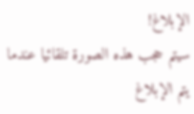الإبلاغ!
سيتم حجب هذه الصورة تلقائيا عندما يتم الإبلاغ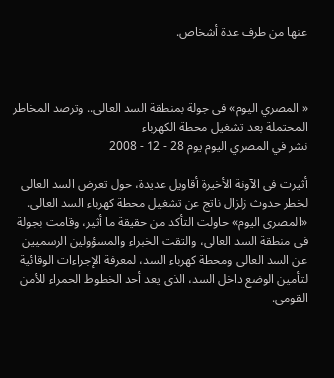عنها من طرف عدة أشخاص.



« المصري اليوم» فى جولة بمنطقة السد العالى.. وترصد المخاطر المحتملة بعد تشغيل محطة الكهرباء
نشر في المصري اليوم يوم 28 - 12 - 2008

أثيرت فى الآونة الأخيرة أقاويل عديدة، حول تعرض السد العالى لخطر حدوث زلزال ناتج عن تشغيل محطة كهرباء السد العالى.
«المصرى اليوم» حاولت التأكد من حقيقة ما أثير، وقامت بجولة فى منطقة السد العالى، والتقت الخبراء والمسؤولين الرسميين عن السد العالى ومحطة كهرباء السد، لمعرفة الإجراءات الوقائية لتأمين الوضع داخل السد، الذى يعد أحد الخطوط الحمراء للأمن القومى.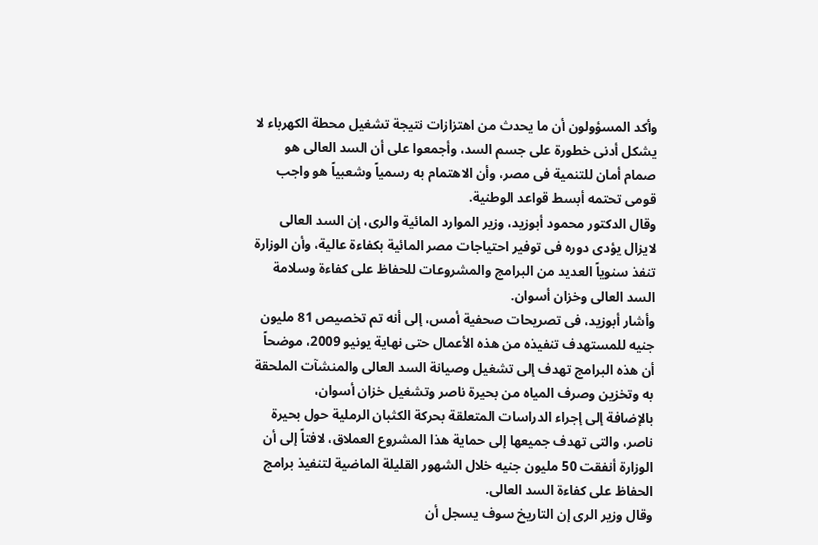وأكد المسؤولون أن ما يحدث من اهتزازات نتيجة تشغيل محطة الكهرباء لا يشكل أدنى خطورة على جسم السد، وأجمعوا على أن السد العالى هو صمام أمان للتنمية فى مصر، وأن الاهتمام به رسمياً وشعبياً هو واجب قومى تحتمه أبسط قواعد الوطنية.
وقال الدكتور محمود أبوزيد، وزير الموارد المائية والرى، إن السد العالى لايزال يؤدى دوره فى توفير احتياجات مصر المائية بكفاءة عالية، وأن الوزارة تنفذ سنوياً العديد من البرامج والمشروعات للحفاظ على كفاءة وسلامة السد العالى وخزان أسوان.
وأشار أبوزيد، فى تصريحات صحفية أمس، إلى أنه تم تخصيص 81 مليون جنيه للمستهدف تنفيذه من هذه الأعمال حتى نهاية يونيو 2009، موضحاً أن هذه البرامج تهدف إلى تشغيل وصيانة السد العالى والمنشآت الملحقة به وتخزين وصرف المياه من بحيرة ناصر وتشغيل خزان أسوان،
بالإضافة إلى إجراء الدراسات المتعلقة بحركة الكثبان الرملية حول بحيرة ناصر، والتى تهدف جميعها إلى حماية هذا المشروع العملاق، لافتاً إلى أن الوزارة أنفقت 50 مليون جنيه خلال الشهور القليلة الماضية لتنفيذ برامج الحفاظ على كفاءة السد العالى.
وقال وزير الرى إن التاريخ سوف يسجل أن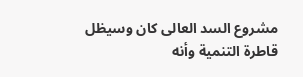مشروع السد العالى كان وسيظل قاطرة التنمية وأنه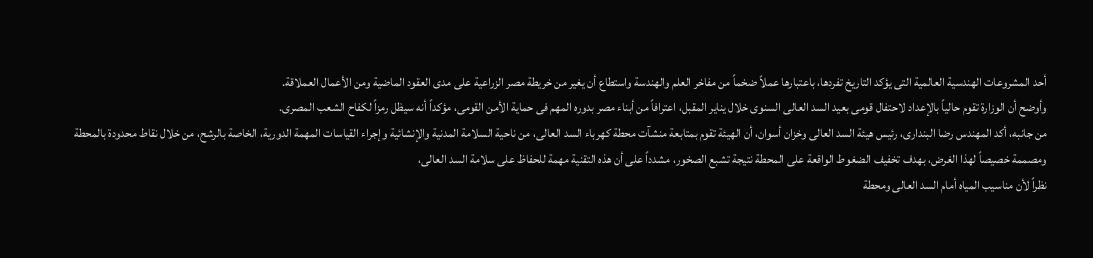أحد المشروعات الهندسية العالمية التى يؤكد التاريخ تفردها، باعتبارها عملاً ضخماً من مفاخر العلم والهندسة واستطاع أن يغير من خريطة مصر الزراعية على مدى العقود الماضية ومن الأعمال العملاقة.
وأوضح أن الوزارة تقوم حالياً بالإعداد لاحتفال قومى بعيد السد العالى السنوى خلال يناير المقبل، اعترافاً من أبناء مصر بدوره المهم فى حماية الأمن القومى، مؤكداً أنه سيظل رمزاً لكفاح الشعب المصرى.
من جانبه، أكد المهندس رضا البندارى، رئيس هيئة السد العالى وخزان أسوان، أن الهيئة تقوم بمتابعة منشآت محطة كهرباء السد العالى، من ناحية السلامة المدنية والإنشائية وإجراء القياسات المهمة الدورية، الخاصة بالرشح، من خلال نقاط محدودة بالمحطة ومصممة خصيصاً لهذا الغرض، بهدف تخفيف الضغوط الواقعة على المحطة نتيجة تشبع الصخور، مشدداً على أن هذه التقنية مهمة للحفاظ على سلامة السد العالى،
نظراً لأن مناسيب المياه أمام السد العالى ومحطة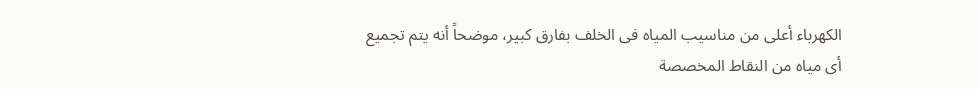الكهرباء أعلى من مناسيب المياه فى الخلف بفارق كبير، موضحاً أنه يتم تجميع أى مياه من النقاط المخصصة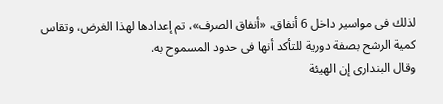لذلك فى مواسير داخل 6 أنفاق، «أنفاق الصرف»، تم إعدادها لهذا الغرض، وتقاس كمية الرشح بصفة دورية للتأكد أنها فى حدود المسموح به.
وقال البندارى إن الهيئة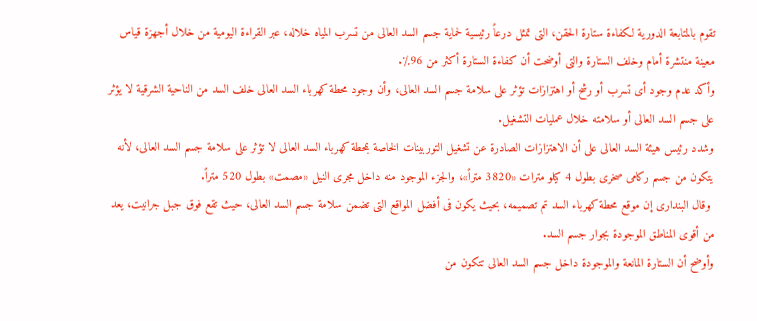تقوم بالمتابعة الدورية لكفاءة ستارة الحقن، التى تمثل درعاً رئيسية لحماية جسم السد العالى من تسرب المياه خلاله، عبر القراءة اليومية من خلال أجهزة قياس معينة منتشرة أمام وخلف الستارة والتى أوضحت أن كفاءة الستارة أكثر من 96٪.
وأكد عدم وجود أى تسرب أو رشح أو اهتزازات تؤثر على سلامة جسم السد العالى، وأن وجود محطة كهرباء السد العالى خلف السد من الناحية الشرقية لا يؤثر على جسم السد العالى أو سلامته خلال عمليات التشغيل.
وشدد رئيس هيئة السد العالى على أن الاهتزازات الصادرة عن تشغيل التوربينات الخاصة بمحطة كهرباء السد العالى لا تؤثر على سلامة جسم السد العالى، لأنه يتكون من جسم ركامى صخرى بطول 4 كيلو مترات «3820 متراً»، والجزء الموجود منه داخل مجرى النيل «مصمت» بطول 520 متراً.
 وقال البندارى إن موقع محطة كهرباء السد تم تصميمه، بحيث يكون فى أفضل المواقع التى تضمن سلامة جسم السد العالى، حيث تقع فوق جبل جرانيت، يعد من أقوى المناطق الموجودة بجوار جسم السد.
وأوضح أن الستارة المانعة والموجودة داخل جسم السد العالى تتكون من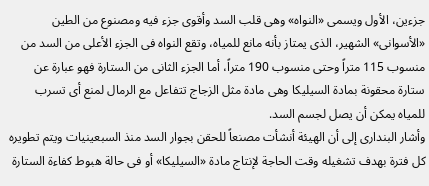جزءين، الأول ويسمى «النواه» وهى قلب السد وأقوى جزء فيه ومصنوع من الطين «الأسوانى» الشهير، الذى يمتاز بأنه مانع للمياه، وتقع النواه فى الجزء الأعلى من السد من منسوب 115 متراً وحتى منسوب 190 متراً، أما الجزء الثانى من الستارة فهو عبارة عن ستارة محقونة بمادة السيليكا وهى مادة مثل الزجاج تتفاعل مع الرمال لمنع أى تسرب للمياه يمكن أن يصل لجسم السد.
وأشار البندارى إلى أن الهيئة أنشأت مصنعاً للحقن بجوار السد منذ السبعينيات ويتم تطويره كل فترة بهدف تشغيله وقت الحاجة لإنتاج مادة «السيليكا» أو فى حالة هبوط كفاءة الستارة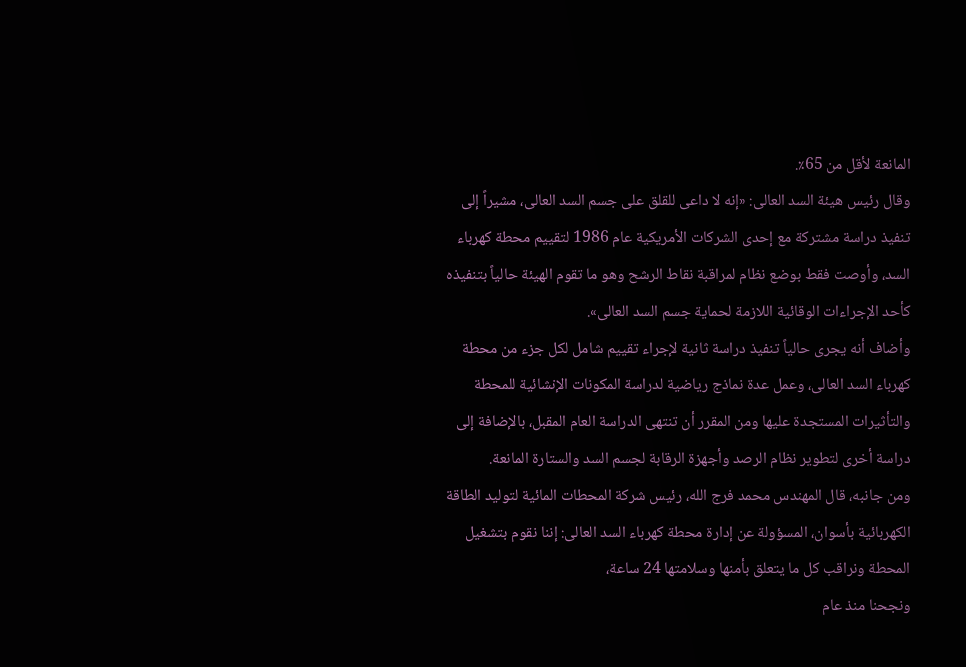المانعة لأقل من 65٪.
وقال رئيس هيئة السد العالى: «إنه لا داعى للقلق على جسم السد العالى، مشيراً إلى تنفيذ دراسة مشتركة مع إحدى الشركات الأمريكية عام 1986 لتقييم محطة كهرباء السد، وأوصت فقط بوضع نظام لمراقبة نقاط الرشح وهو ما تقوم الهيئة حالياً بتنفيذه كأحد الإجراءات الوقائية اللازمة لحماية جسم السد العالى».
وأضاف أنه يجرى حالياً تنفيذ دراسة ثانية لإجراء تقييم شامل لكل جزء من محطة كهرباء السد العالى، وعمل عدة نماذج رياضية لدراسة المكونات الإنشائية للمحطة والتأثيرات المستجدة عليها ومن المقرر أن تنتهى الدراسة العام المقبل، بالإضافة إلى دراسة أخرى لتطوير نظام الرصد وأجهزة الرقابة لجسم السد والستارة المانعة.
ومن جانبه، قال المهندس محمد فرج الله، رئيس شركة المحطات المائية لتوليد الطاقة الكهربائية بأسوان، المسؤولة عن إدارة محطة كهرباء السد العالى: إننا نقوم بتشغيل المحطة ونراقب كل ما يتعلق بأمنها وسلامتها 24 ساعة،
ونجحنا منذ عام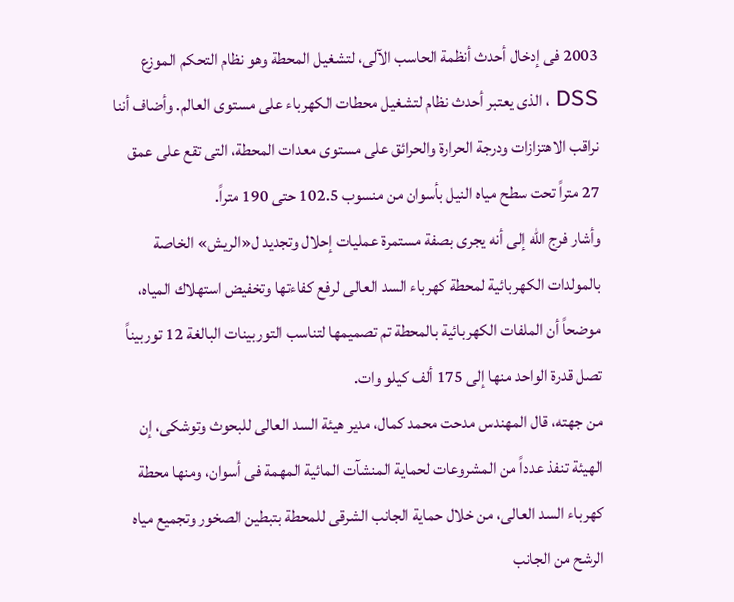2003 فى إدخال أحدث أنظمة الحاسب الآلى، لتشغيل المحطة وهو نظام التحكم الموزع DSS ، الذى يعتبر أحدث نظام لتشغيل محطات الكهرباء على مستوى العالم. وأضاف أننا نراقب الاهتزازات ودرجة الحرارة والحرائق على مستوى معدات المحطة، التى تقع على عمق 27 متراً تحت سطح مياه النيل بأسوان من منسوب 102.5 حتى 190 متراً.
وأشار فرج الله إلى أنه يجرى بصفة مستمرة عمليات إحلال وتجديد ل«الريش» الخاصة بالمولدات الكهربائية لمحطة كهرباء السد العالى لرفع كفاءتها وتخفيض استهلاك المياه، موضحاً أن الملفات الكهربائية بالمحطة تم تصميمها لتناسب التوربينات البالغة 12 توربيناً تصل قدرة الواحد منها إلى 175 ألف كيلو وات.
من جهته، قال المهندس مدحت محمد كمال، مدير هيئة السد العالى للبحوث وتوشكى، إن الهيئة تنفذ عدداً من المشروعات لحماية المنشآت المائية المهمة فى أسوان، ومنها محطة كهرباء السد العالى، من خلال حماية الجانب الشرقى للمحطة بتبطين الصخور وتجميع مياه الرشح من الجانب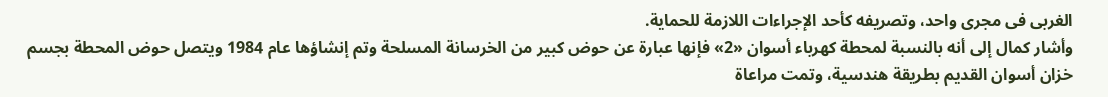الغربى فى مجرى واحد، وتصريفه كأحد الإجراءات اللازمة للحماية.
وأشار كمال إلى أنه بالنسبة لمحطة كهرباء أسوان «2» فإنها عبارة عن حوض كبير من الخرسانة المسلحة وتم إنشاؤها عام 1984 ويتصل حوض المحطة بجسم خزان أسوان القديم بطريقة هندسية، وتمت مراعاة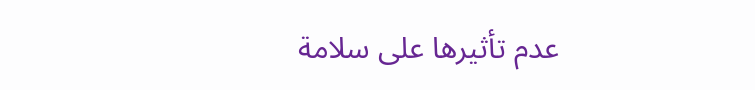عدم تأثيرها على سلامة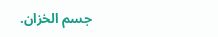جسم الخزان.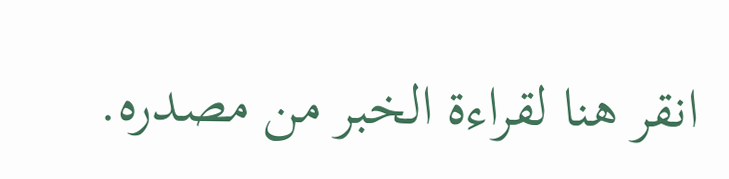انقر هنا لقراءة الخبر من مصدره.